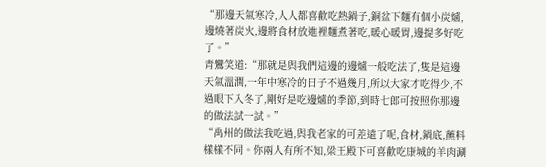“那邊天氣寒冷,人人都喜歡吃熱鍋子,銅盆下麵有個小炭爐,邊燒著炭火,邊將食材放進裡麵煮著吃,暖心暖胃,邊提多好吃了。”
青鸞笑道:“那就是與我們這邊的邊爐一般吃法了,隻是這邊天氣溫潤,一年中寒冷的日子不過幾月,所以大家才吃得少,不過眼下入冬了,剛好是吃邊爐的季節,到時七郎可按照你那邊的做法試一試。”
“禹州的做法我吃過,與我老家的可差遠了呢,食材,鍋底,蘸料樣樣不同。你兩人有所不知,梁王殿下可喜歡吃康城的羊肉涮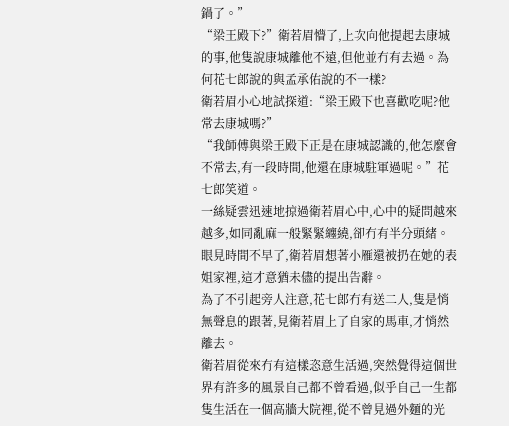鍋了。”
“梁王殿下?”衛若眉懵了,上次向他提起去康城的事,他隻說康城離他不遠,但他並冇有去過。為何花七郎說的與孟承佑說的不一樣?
衛若眉小心地試探道:“梁王殿下也喜歡吃呢?他常去康城嗎?”
“我師傅與梁王殿下正是在康城認識的,他怎麼會不常去,有一段時間,他還在康城駐軍過呢。”花七郎笑道。
一絲疑雲迅速地掠過衛若眉心中,心中的疑問越來越多,如同亂麻一般緊緊纏繞,卻冇有半分頭緒。
眼見時間不早了,衛若眉想著小雁還被扔在她的表姐家裡,這才意猶未儘的提出告辭。
為了不引起旁人注意,花七郎冇有送二人,隻是悄無聲息的跟著,見衛若眉上了自家的馬車,才悄然離去。
衛若眉從來冇有這樣恣意生活過,突然覺得這個世界有許多的風景自己都不曾看過,似乎自己一生都隻生活在一個高牆大院裡,從不曾見過外麵的光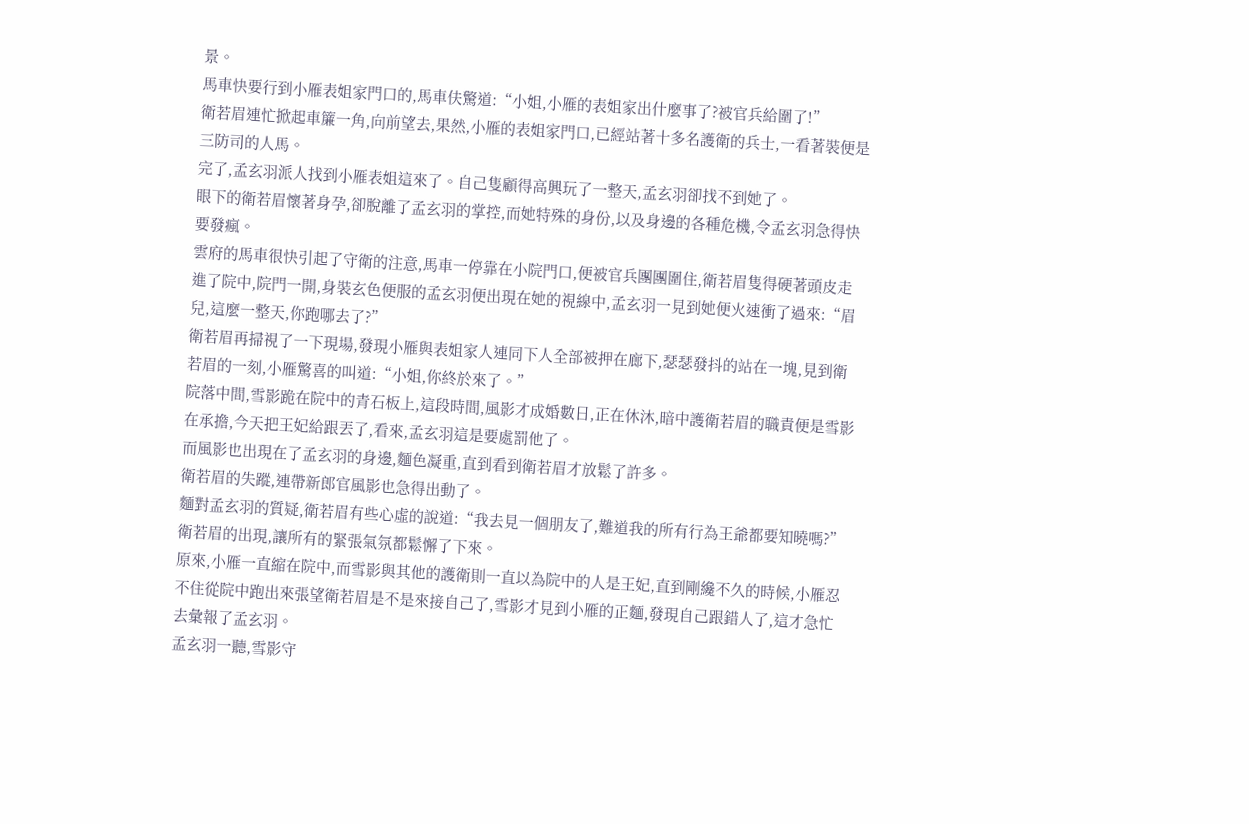景。
馬車快要行到小雁表姐家門口的,馬車伕驚道:“小姐,小雁的表姐家出什麼事了?被官兵給圍了!”
衛若眉連忙掀起車簾一角,向前望去,果然,小雁的表姐家門口,已經站著十多名護衛的兵士,一看著裝便是三防司的人馬。
完了,孟玄羽派人找到小雁表姐這來了。自己隻顧得高興玩了一整天,孟玄羽卻找不到她了。
眼下的衛若眉懷著身孕,卻脫離了孟玄羽的掌控,而她特殊的身份,以及身邊的各種危機,令孟玄羽急得快要發瘋。
雲府的馬車很快引起了守衛的注意,馬車一停靠在小院門口,便被官兵團團圍住,衛若眉隻得硬著頭皮走進了院中,院門一開,身裝玄色便服的孟玄羽便出現在她的視線中,孟玄羽一見到她便火速衝了過來:“眉兒,這麼一整天,你跑哪去了?”
衛若眉再掃視了一下現場,發現小雁與表姐家人連同下人全部被押在廊下,瑟瑟發抖的站在一塊,見到衛若眉的一刻,小雁驚喜的叫道:“小姐,你終於來了。”
院落中間,雪影跪在院中的青石板上,這段時間,風影才成婚數日,正在休沐,暗中護衛若眉的職責便是雪影在承擔,今天把王妃給跟丟了,看來,孟玄羽這是要處罰他了。
而風影也出現在了孟玄羽的身邊,麵色凝重,直到看到衛若眉才放鬆了許多。
衛若眉的失蹤,連帶新郎官風影也急得出動了。
麵對孟玄羽的質疑,衛若眉有些心虛的說道:“我去見一個朋友了,難道我的所有行為王爺都要知曉嗎?”
衛若眉的出現,讓所有的緊張氣氛都鬆懈了下來。
原來,小雁一直縮在院中,而雪影與其他的護衛則一直以為院中的人是王妃,直到剛纔不久的時候,小雁忍不住從院中跑出來張望衛若眉是不是來接自己了,雪影才見到小雁的正麵,發現自己跟錯人了,這才急忙去彙報了孟玄羽。
孟玄羽一聽,雪影守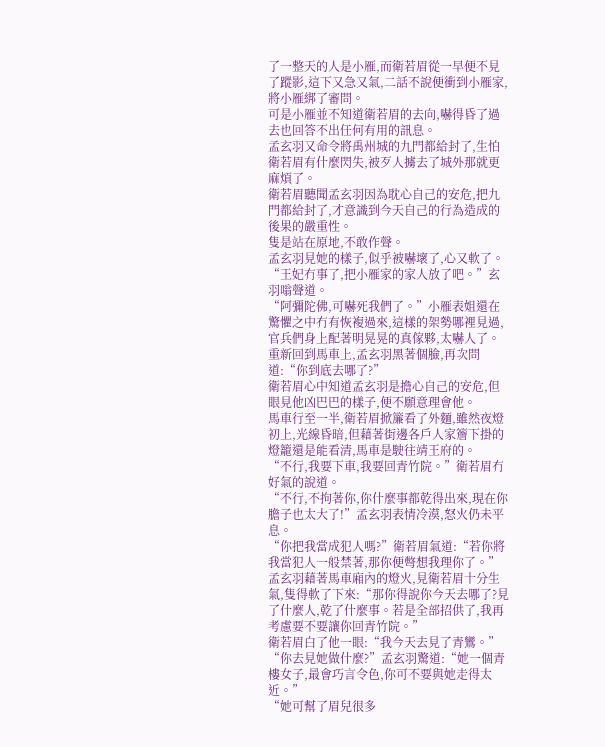了一整天的人是小雁,而衛若眉從一早便不見了蹤影,這下又急又氣,二話不說便衝到小雁家,將小雁綁了審問。
可是小雁並不知道衛若眉的去向,嚇得昏了過去也回答不出任何有用的訊息。
孟玄羽又命令將禹州城的九門都給封了,生怕衛若眉有什麼閃失,被歹人擄去了城外那就更麻煩了。
衛若眉聽聞孟玄羽因為耽心自己的安危,把九門都給封了,才意識到今天自己的行為造成的後果的嚴重性。
隻是站在原地,不敢作聲。
孟玄羽見她的樣子,似乎被嚇壞了,心又軟了。
“王妃冇事了,把小雁家的家人放了吧。”玄羽嗡聲道。
“阿彌陀佛,可嚇死我們了。”小雁表姐還在驚懼之中冇有恢複過來,這樣的架勢哪裡見過,官兵們身上配著明晃晃的真傢夥,太嚇人了。
重新回到馬車上,孟玄羽黑著個臉,再次問道:“你到底去哪了?”
衛若眉心中知道孟玄羽是擔心自己的安危,但眼見他凶巴巴的樣子,便不願意理會他。
馬車行至一半,衛若眉掀簾看了外麵,雖然夜燈初上,光線昏暗,但藉著街邊各戶人家簷下掛的燈籠還是能看清,馬車是駛往靖王府的。
“不行,我要下車,我要回青竹院。”衛若眉冇好氣的說道。
“不行,不拘著你,你什麼事都乾得出來,現在你膽子也太大了!”孟玄羽表情冷漠,怒火仍未平息。
“你把我當成犯人嗎?”衛若眉氣道:“若你將我當犯人一般禁著,那你便彆想我理你了。”
孟玄羽藉著馬車廂內的燈火,見衛若眉十分生氣,隻得軟了下來:“那你得說你今天去哪了?見了什麼人,乾了什麼事。若是全部招供了,我再考慮要不要讓你回青竹院。”
衛若眉白了他一眼:“我今天去見了青鸞。”
“你去見她做什麼?”孟玄羽驚道:“她一個青樓女子,最會巧言令色,你可不要與她走得太近。”
“她可幫了眉兒很多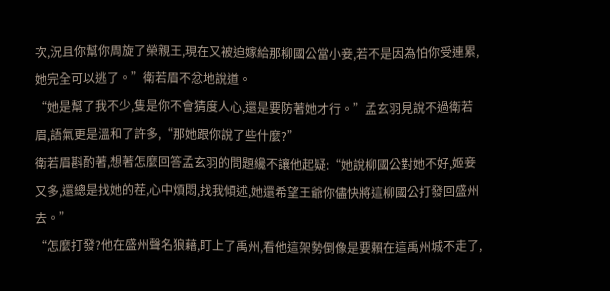次,況且你幫你周旋了榮親王,現在又被迫嫁給那柳國公當小妾,若不是因為怕你受連累,她完全可以逃了。”衛若眉不忿地說道。
“她是幫了我不少,隻是你不會猜度人心,還是要防著她才行。”孟玄羽見說不過衛若眉,語氣更是溫和了許多,“那她跟你說了些什麼?”
衛若眉斟酌著,想著怎麼回答孟玄羽的問題纔不讓他起疑:“她說柳國公對她不好,姬妾又多,還總是找她的茬,心中煩悶,找我傾述,她還希望王爺你儘快將這柳國公打發回盛州去。”
“怎麼打發?他在盛州聲名狼藉,盯上了禹州,看他這架勢倒像是要賴在這禹州城不走了,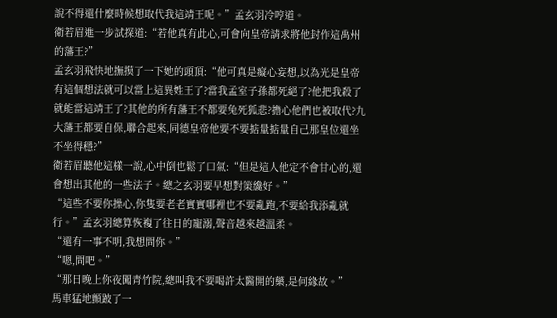說不得還什麼時候想取代我這靖王呢。”孟玄羽冷哼道。
衛若眉進一步試探道:“若他真有此心,可會向皇帝請求將他封作這禹州的藩王?”
孟玄羽飛快地撫摸了一下她的頭頂:“他可真是癡心妄想,以為光是皇帝有這個想法就可以當上這異姓王了?當我孟室子孫都死絕了?他把我殺了就能當這靖王了?其他的所有藩王不都要兔死狐悲?擔心他們也被取代?九大藩王都要自保,聯合起來,同德皇帝他要不要掂量掂量自己那皇位還坐不坐得穩?”
衛若眉聽他這樣一說,心中倒也鬆了口氣:“但是這人他定不會甘心的,還會想出其他的一些法子。總之玄羽要早想對策纔好。”
“這些不要你操心,你隻要老老實實哪裡也不要亂跑,不要給我添亂就行。”孟玄羽總算恢複了往日的寵溺,聲音越來越溫柔。
“還有一事不明,我想問你。”
“嗯,問吧。”
“那日晚上你夜闖青竹院,總叫我不要喝許太醫開的藥,是何緣故。”
馬車猛地顫跛了一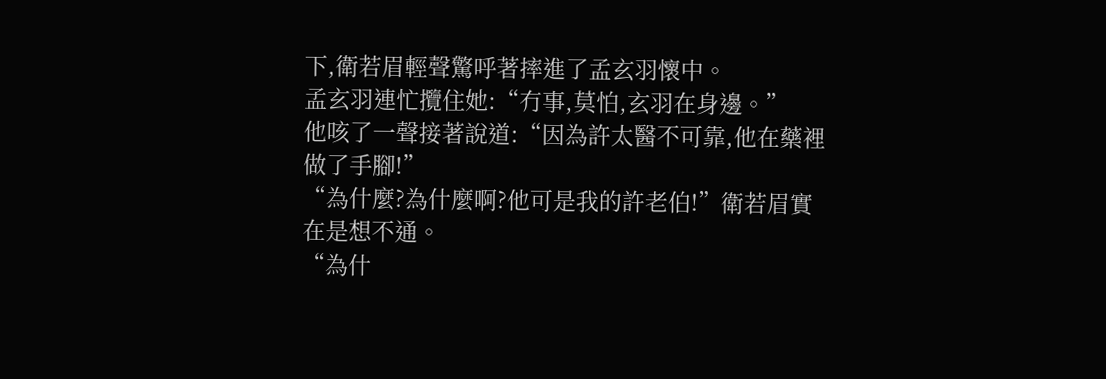下,衛若眉輕聲驚呼著摔進了孟玄羽懷中。
孟玄羽連忙攬住她:“冇事,莫怕,玄羽在身邊。”
他咳了一聲接著說道:“因為許太醫不可靠,他在藥裡做了手腳!”
“為什麼?為什麼啊?他可是我的許老伯!”衛若眉實在是想不通。
“為什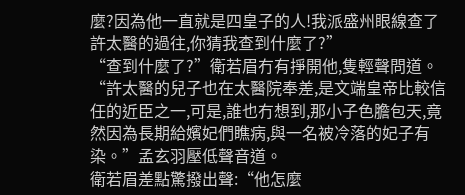麼?因為他一直就是四皇子的人!我派盛州眼線查了許太醫的過往,你猜我查到什麼了?”
“查到什麼了?”衛若眉冇有掙開他,隻輕聲問道。
“許太醫的兒子也在太醫院奉差,是文端皇帝比較信任的近臣之一,可是,誰也冇想到,那小子色膽包天,竟然因為長期給嬪妃們瞧病,與一名被冷落的妃子有染。”孟玄羽壓低聲音道。
衛若眉差點驚撥出聲:“他怎麼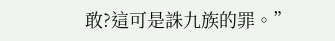敢?這可是誅九族的罪。”